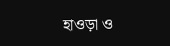হাওড়া ও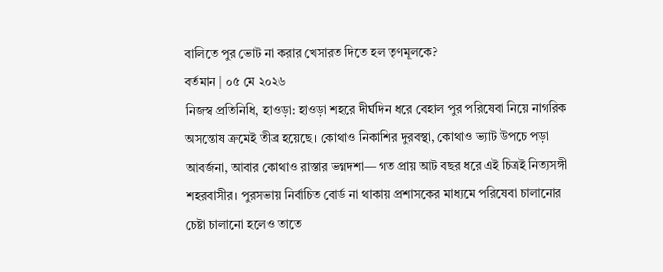বালিতে পুর ভোট না করার খেসারত দিতে হল তৃণমূলকে?
বর্তমান | ০৫ মে ২০২৬
নিজস্ব প্রতিনিধি, হাওড়া: হাওড়া শহরে দীর্ঘদিন ধরে বেহাল পুর পরিষেবা নিয়ে নাগরিক অসন্তোষ ক্রমেই তীব্র হয়েছে। কোথাও নিকাশির দুরবস্থা, কোথাও ভ্যাট উপচে পড়া আবর্জনা, আবার কোথাও রাস্তার ভগ্নদশা— গত প্রায় আট বছর ধরে এই চিত্রই নিত্যসঙ্গী শহরবাসীর। পুরসভায় নির্বাচিত বোর্ড না থাকায় প্রশাসকের মাধ্যমে পরিষেবা চালানোর চেষ্টা চালানো হলেও তাতে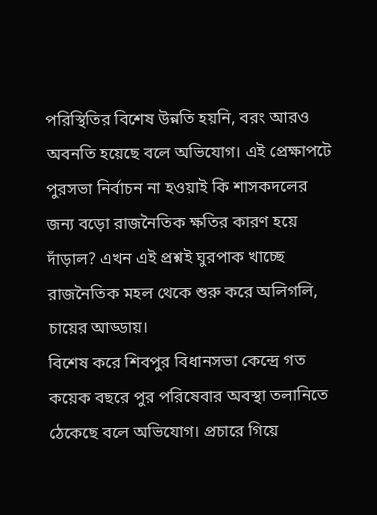পরিস্থিতির বিশেষ উন্নতি হয়নি, বরং আরও অবনতি হয়েছে বলে অভিযোগ। এই প্রেক্ষাপটে পুরসভা নির্বাচন না হওয়াই কি শাসকদলের জন্য বড়ো রাজনৈতিক ক্ষতির কারণ হয়ে দাঁড়াল? এখন এই প্রশ্নই ঘুরপাক খাচ্ছে রাজনৈতিক মহল থেকে শুরু করে অলিগলি, চায়ের আড্ডায়।
বিশেষ করে শিবপুর বিধানসভা কেন্দ্রে গত কয়েক বছরে পুর পরিষেবার অবস্থা তলানিতে ঠেকেছে বলে অভিযোগ। প্রচারে গিয়ে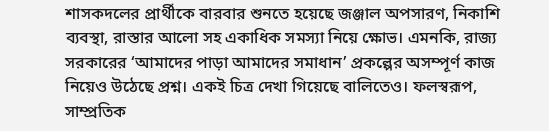শাসকদলের প্রার্থীকে বারবার শুনতে হয়েছে জঞ্জাল অপসারণ, নিকাশি ব্যবস্থা, রাস্তার আলো সহ একাধিক সমস্যা নিয়ে ক্ষোভ। এমনকি, রাজ্য সরকারের ‘আমাদের পাড়া আমাদের সমাধান’ প্রকল্পের অসম্পূর্ণ কাজ নিয়েও উঠেছে প্রশ্ন। একই চিত্র দেখা গিয়েছে বালিতেও। ফলস্বরূপ, সাম্প্রতিক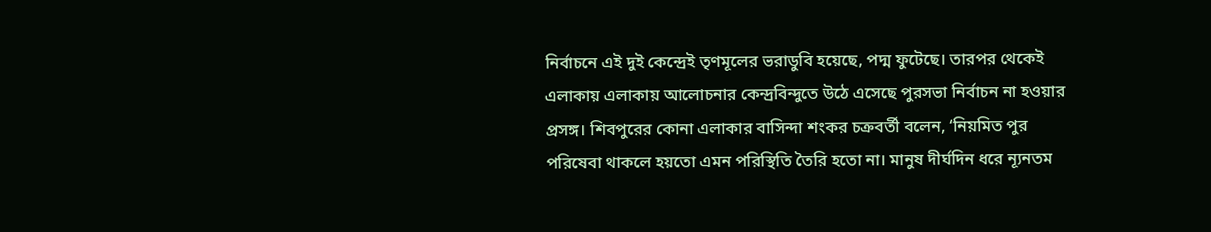নির্বাচনে এই দুই কেন্দ্রেই তৃণমূলের ভরাডুবি হয়েছে, পদ্ম ফুটেছে। তারপর থেকেই এলাকায় এলাকায় আলোচনার কেন্দ্রবিন্দুতে উঠে এসেছে পুরসভা নির্বাচন না হওয়ার প্রসঙ্গ। শিবপুরের কোনা এলাকার বাসিন্দা শংকর চক্রবর্তী বলেন, ‘নিয়মিত পুর পরিষেবা থাকলে হয়তো এমন পরিস্থিতি তৈরি হতো না। মানুষ দীর্ঘদিন ধরে ন্যূনতম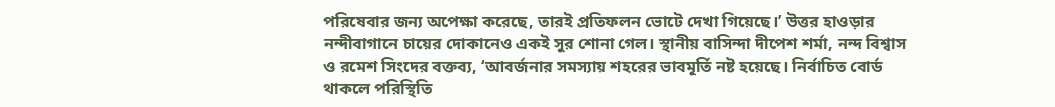পরিষেবার জন্য অপেক্ষা করেছে, তারই প্রতিফলন ভোটে দেখা গিয়েছে।’ উত্তর হাওড়ার নন্দীবাগানে চায়ের দোকানেও একই সুর শোনা গেল। স্থানীয় বাসিন্দা দীপেশ শর্মা, নন্দ বিশ্বাস ও রমেশ সিংদের বক্তব্য, ‘আবর্জনার সমস্যায় শহরের ভাবমূর্তি নষ্ট হয়েছে। নির্বাচিত বোর্ড থাকলে পরিস্থিতি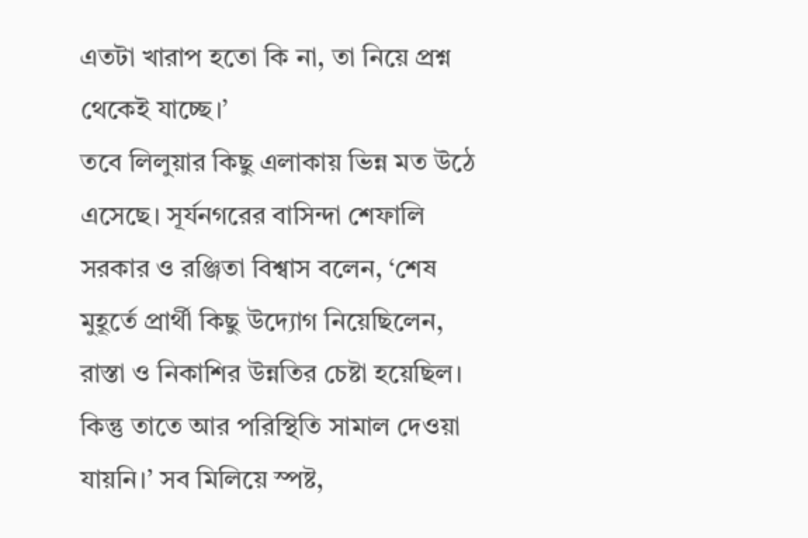এতটা খারাপ হতো কি না, তা নিয়ে প্রশ্ন থেকেই যাচ্ছে।’
তবে লিলুয়ার কিছু এলাকায় ভিন্ন মত উঠে এসেছে। সূর্যনগরের বাসিন্দা শেফালি সরকার ও রঞ্জিতা বিশ্বাস বলেন, ‘শেষ মুহূর্তে প্রার্থী কিছু উদ্যোগ নিয়েছিলেন, রাস্তা ও নিকাশির উন্নতির চেষ্টা হয়েছিল। কিন্তু তাতে আর পরিস্থিতি সামাল দেওয়া যায়নি।’ সব মিলিয়ে স্পষ্ট,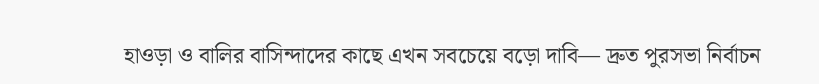হাওড়া ও বালির বাসিন্দাদের কাছে এখন সবচেয়ে বড়ো দাবি— দ্রুত পুরসভা নির্বাচন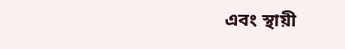এবং স্থায়ী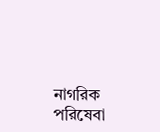নাগরিক পরিষেবা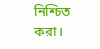নিশ্চিত করা।